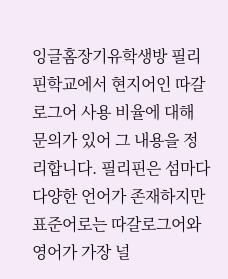잉글홈장기유학생방 필리핀학교에서 현지어인 따갈로그어 사용 비율에 대해 문의가 있어 그 내용을 정리합니다. 필리핀은 섬마다 다양한 언어가 존재하지만 표준어로는 따갈로그어와 영어가 가장 널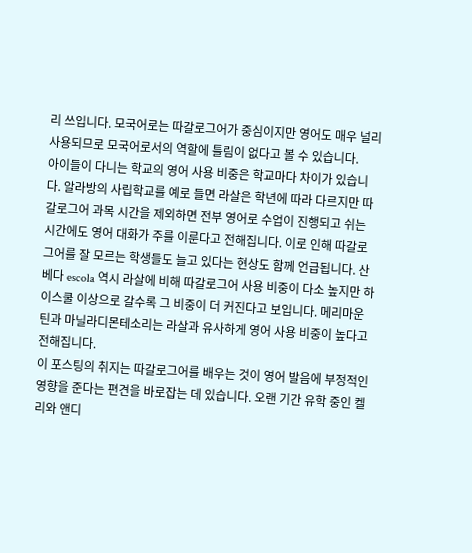리 쓰입니다. 모국어로는 따갈로그어가 중심이지만 영어도 매우 널리 사용되므로 모국어로서의 역할에 틀림이 없다고 볼 수 있습니다.
아이들이 다니는 학교의 영어 사용 비중은 학교마다 차이가 있습니다. 알라방의 사립학교를 예로 들면 라살은 학년에 따라 다르지만 따갈로그어 과목 시간을 제외하면 전부 영어로 수업이 진행되고 쉬는 시간에도 영어 대화가 주를 이룬다고 전해집니다. 이로 인해 따갈로그어를 잘 모르는 학생들도 늘고 있다는 현상도 함께 언급됩니다. 산베다 escola 역시 라살에 비해 따갈로그어 사용 비중이 다소 높지만 하이스쿨 이상으로 갈수록 그 비중이 더 커진다고 보입니다. 메리마운틴과 마닐라디몬테소리는 라살과 유사하게 영어 사용 비중이 높다고 전해집니다.
이 포스팅의 취지는 따갈로그어를 배우는 것이 영어 발음에 부정적인 영향을 준다는 편견을 바로잡는 데 있습니다. 오랜 기간 유학 중인 켈리와 앤디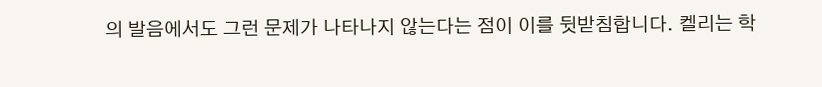의 발음에서도 그런 문제가 나타나지 않는다는 점이 이를 뒷받침합니다. 켈리는 학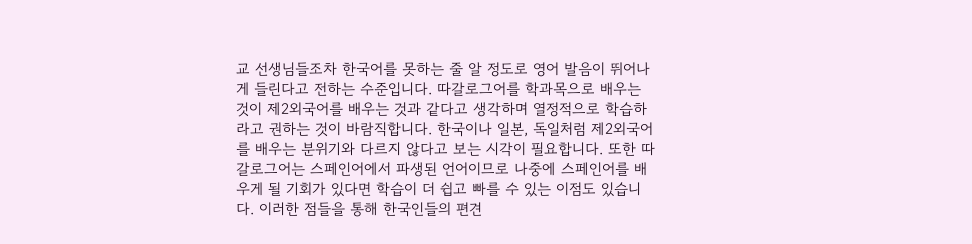교 선생님들조차 한국어를 못하는 줄 알 정도로 영어 발음이 뛰어나게 들린다고 전하는 수준입니다. 따갈로그어를 학과목으로 배우는 것이 제2외국어를 배우는 것과 같다고 생각하며 열정적으로 학습하라고 권하는 것이 바람직합니다. 한국이나 일본, 독일처럼 제2외국어를 배우는 분위기와 다르지 않다고 보는 시각이 필요합니다. 또한 따갈로그어는 스페인어에서 파생된 언어이므로 나중에 스페인어를 배우게 될 기회가 있다면 학습이 더 쉽고 빠를 수 있는 이점도 있습니다. 이러한 점들을 통해 한국인들의 편견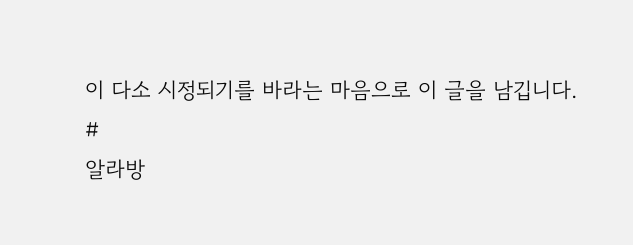이 다소 시정되기를 바라는 마음으로 이 글을 남깁니다.
#
알라방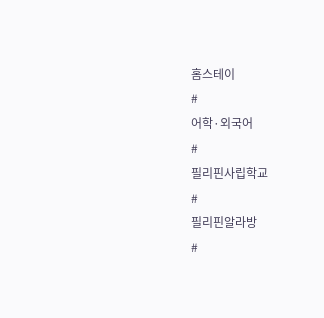홈스테이
#
어학·외국어
#
필리핀사립학교
#
필리핀알라방
#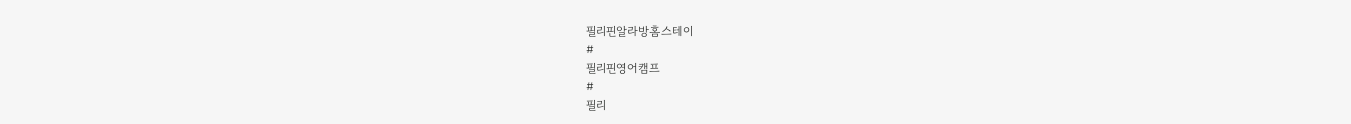필리핀알라방홈스테이
#
필리핀영어캠프
#
필리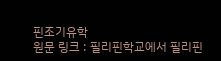핀조기유학
원문 링크 : 필리핀학교에서 필리핀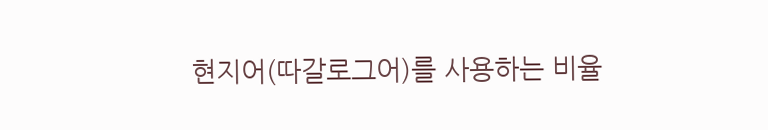현지어(따갈로그어)를 사용하는 비율